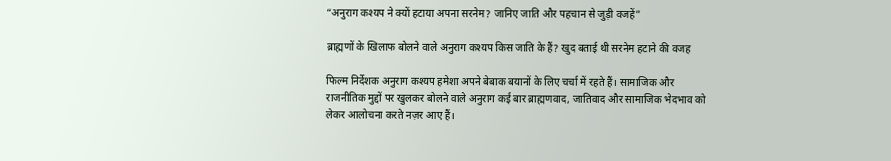“अनुराग कश्यप ने क्यों हटाया अपना सरनेम? जानिए जाति और पहचान से जुड़ी वजहें”

ब्राह्मणों के खिलाफ बोलने वाले अनुराग कश्यप किस जाति के हैं? खुद बताई थी सरनेम हटाने की वजह

फिल्म निर्देशक अनुराग कश्यप हमेशा अपने बेबाक बयानों के लिए चर्चा में रहते हैं। सामाजिक और राजनीतिक मुद्दों पर खुलकर बोलने वाले अनुराग कई बार ब्राह्मणवाद, जातिवाद और सामाजिक भेदभाव को लेकर आलोचना करते नज़र आए हैं।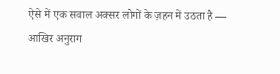ऐसे में एक सवाल अक्सर लोगों के ज़हन में उठता है — आखिर अनुराग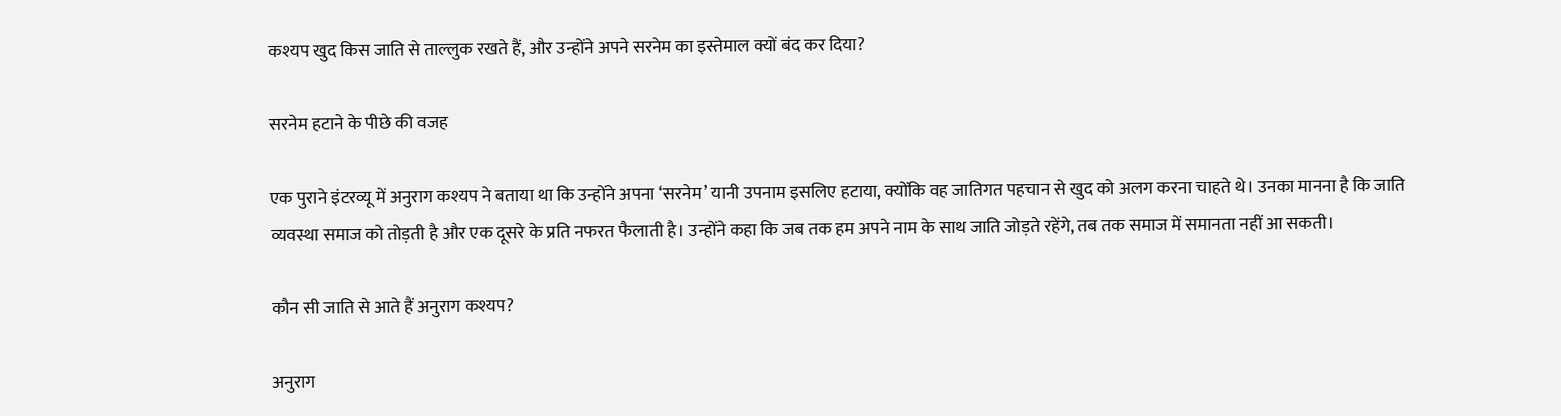कश्यप खुद किस जाति से ताल्लुक रखते हैं, और उन्होंने अपने सरनेम का इस्तेमाल क्यों बंद कर दिया?

सरनेम हटाने के पीछे की वजह

एक पुराने इंटरव्यू में अनुराग कश्यप ने बताया था कि उन्होंने अपना ‘सरनेम’ यानी उपनाम इसलिए हटाया, क्योंकि वह जातिगत पहचान से खुद को अलग करना चाहते थे। उनका मानना है कि जाति व्यवस्था समाज को तोड़ती है और एक दूसरे के प्रति नफरत फैलाती है। उन्होंने कहा कि जब तक हम अपने नाम के साथ जाति जोड़ते रहेंगे, तब तक समाज में समानता नहीं आ सकती।

कौन सी जाति से आते हैं अनुराग कश्यप?

अनुराग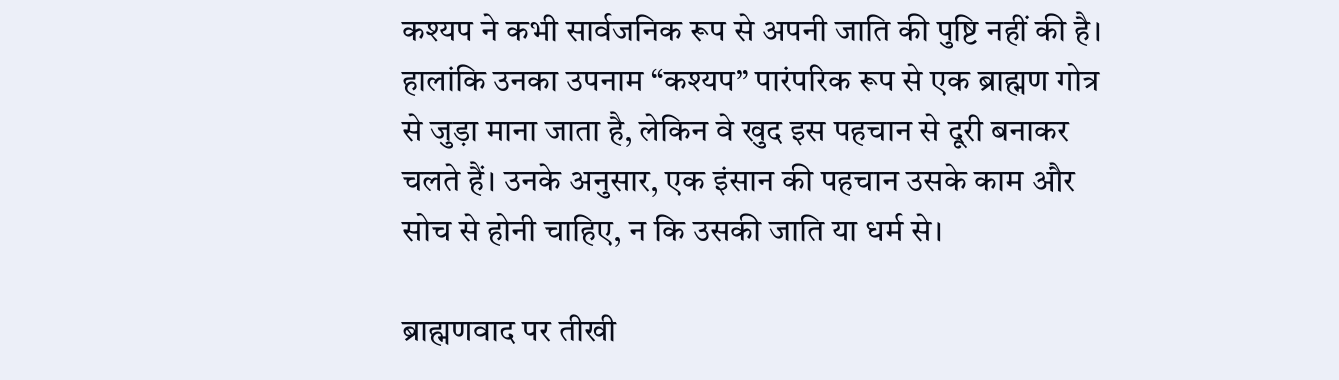कश्यप ने कभी सार्वजनिक रूप से अपनी जाति की पुष्टि नहीं की है। हालांकि उनका उपनाम “कश्यप” पारंपरिक रूप से एक ब्राह्मण गोत्र से जुड़ा माना जाता है, लेकिन वे खुद इस पहचान से दूरी बनाकर चलते हैं। उनके अनुसार, एक इंसान की पहचान उसके काम और सोच से होनी चाहिए, न कि उसकी जाति या धर्म से।

ब्राह्मणवाद पर तीखी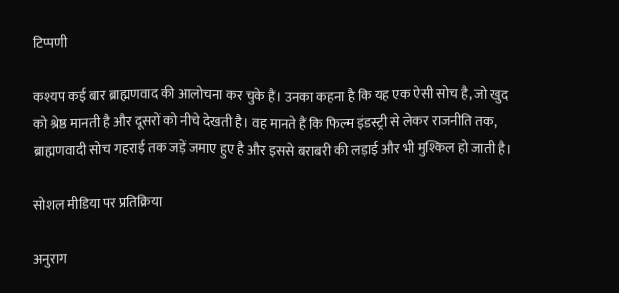टिप्पणी

कश्यप कई बार ब्राह्मणवाद की आलोचना कर चुके हैं। उनका कहना है कि यह एक ऐसी सोच है, जो खुद को श्रेष्ठ मानती है और दूसरों को नीचे देखती है। वह मानते हैं कि फिल्म इंडस्ट्री से लेकर राजनीति तक, ब्राह्मणवादी सोच गहराई तक जड़ें जमाए हुए है और इससे बराबरी की लड़ाई और भी मुश्किल हो जाती है।

सोशल मीडिया पर प्रतिक्रिया

अनुराग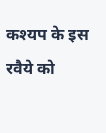कश्यप के इस रवैये को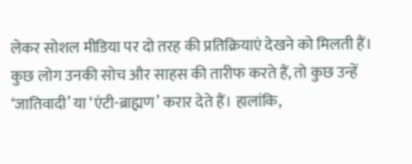लेकर सोशल मीडिया पर दो तरह की प्रतिक्रियाएं देखने को मिलती हैं। कुछ लोग उनकी सोच और साहस की तारीफ करते हैं, तो कुछ उन्हें ‘जातिवादी’ या ‘एंटी-ब्राह्मण’ करार देते हैं। हालांकि,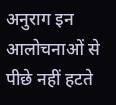अनुराग इन आलोचनाओं से पीछे नहीं हटते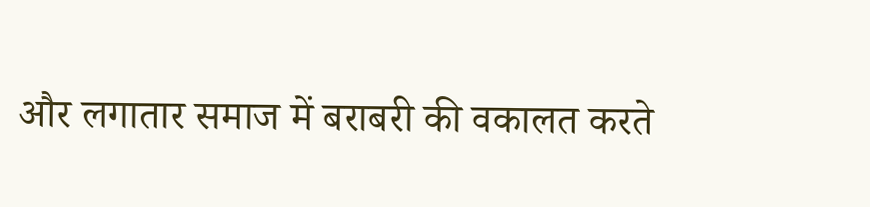और लगातार समाज में बराबरी की वकालत करते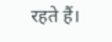रहते हैं।